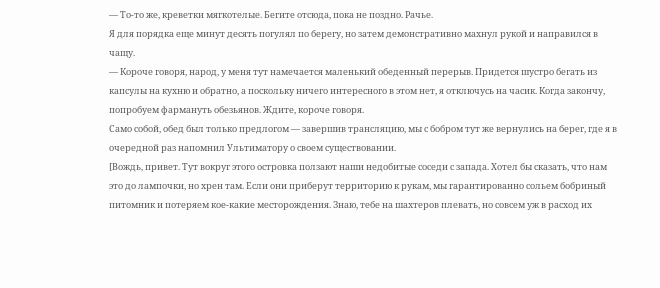— То-то же, креветки мягкотелые. Бегите отсюда, пока не поздно. Рачье.
Я для порядка еще минут десять погулял по берегу, но затем демонстративно махнул рукой и направился в чащу.
— Короче говоря, народ, у меня тут намечается маленький обеденный перерыв. Придется шустро бегать из капсулы на кухню и обратно, а поскольку ничего интересного в этом нет, я отключусь на часик. Когда закончу, попробуем фармануть обезьянов. Ждите, короче говоря.
Само собой, обед был только предлогом — завершив трансляцию, мы с бобром тут же вернулись на берег, где я в очередной раз напомнил Ультиматору о своем существовании.
[Вождь, привет. Тут вокруг этого островка ползают наши недобитые соседи с запада. Хотел бы сказать, что нам это до лампочки, но хрен там. Если они приберут территорию к рукам, мы гарантированно сольем бобриный питомник и потеряем кое-какие месторождения. Знаю, тебе на шахтеров плевать, но совсем уж в расход их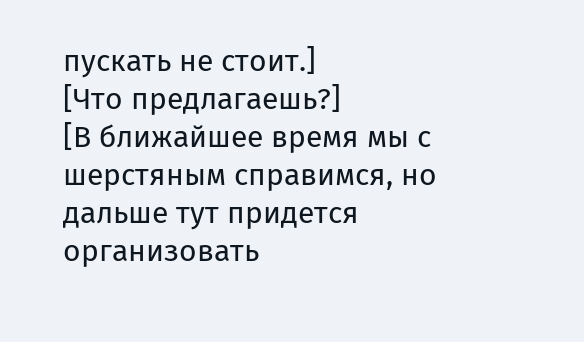пускать не стоит.]
[Что предлагаешь?]
[В ближайшее время мы с шерстяным справимся, но дальше тут придется организовать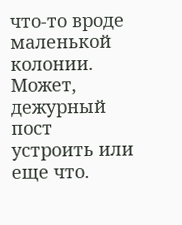что-то вроде маленькой колонии. Может, дежурный пост устроить или еще что.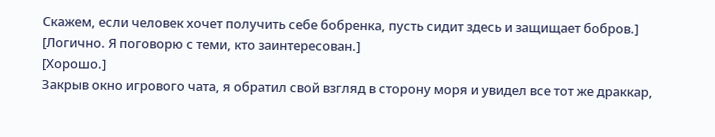Скажем, если человек хочет получить себе бобренка, пусть сидит здесь и защищает бобров.]
[Логично. Я поговорю с теми, кто заинтересован.]
[Хорошо.]
Закрыв окно игрового чата, я обратил свой взгляд в сторону моря и увидел все тот же драккар,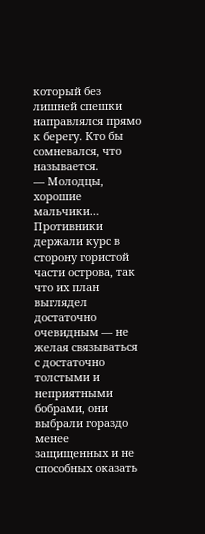который без лишней спешки направлялся прямо к берегу. Кто бы сомневался, что называется.
— Молодцы, хорошие мальчики…
Противники держали курс в сторону гористой части острова, так что их план выглядел достаточно очевидным — не желая связываться с достаточно толстыми и неприятными бобрами, они выбрали гораздо менее защищенных и не способных оказать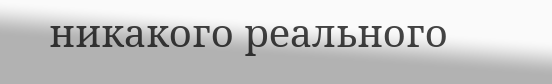никакого реального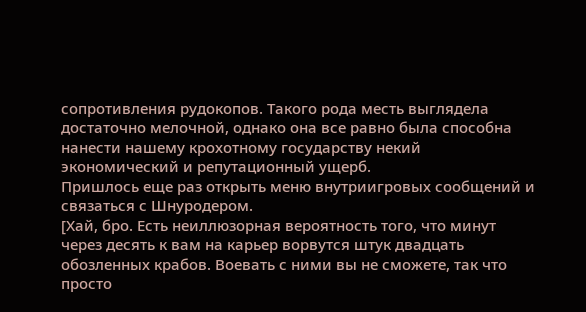сопротивления рудокопов. Такого рода месть выглядела достаточно мелочной, однако она все равно была способна нанести нашему крохотному государству некий экономический и репутационный ущерб.
Пришлось еще раз открыть меню внутриигровых сообщений и связаться с Шнуродером.
[Хай, бро. Есть неиллюзорная вероятность того, что минут через десять к вам на карьер ворвутся штук двадцать обозленных крабов. Воевать с ними вы не сможете, так что просто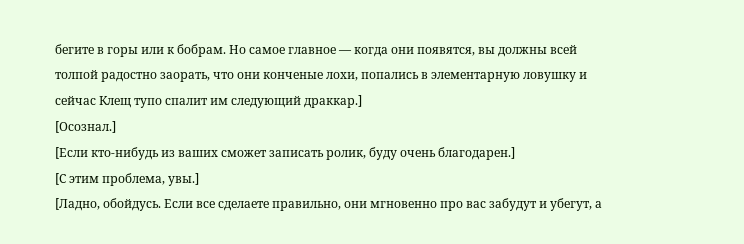бегите в горы или к бобрам. Но самое главное — когда они появятся, вы должны всей толпой радостно заорать, что они конченые лохи, попались в элементарную ловушку и сейчас Клещ тупо спалит им следующий драккар.]
[Осознал.]
[Если кто-нибудь из ваших сможет записать ролик, буду очень благодарен.]
[С этим проблема, увы.]
[Ладно, обойдусь. Если все сделаете правильно, они мгновенно про вас забудут и убегут, а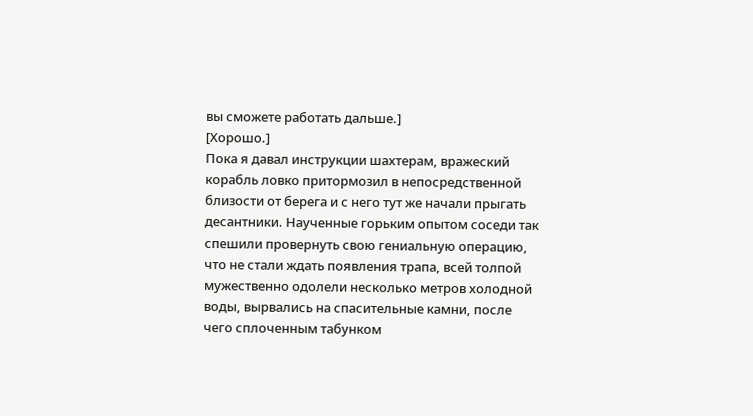вы сможете работать дальше.]
[Хорошо.]
Пока я давал инструкции шахтерам, вражеский корабль ловко притормозил в непосредственной близости от берега и с него тут же начали прыгать десантники. Наученные горьким опытом соседи так спешили провернуть свою гениальную операцию, что не стали ждать появления трапа, всей толпой мужественно одолели несколько метров холодной воды, вырвались на спасительные камни, после чего сплоченным табунком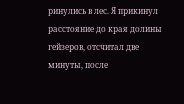ринулись в лес. Я прикинул расстояние до края долины гейзеров, отсчитал две минуты, после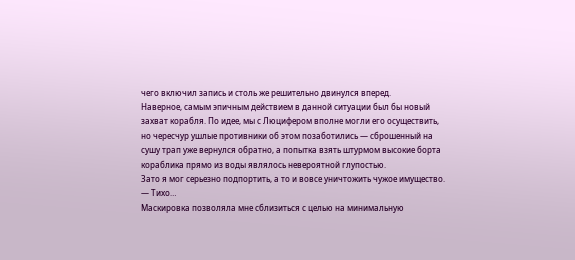чего включил запись и столь же решительно двинулся вперед.
Наверное, самым эпичным действием в данной ситуации был бы новый захват корабля. По идее, мы с Люцифером вполне могли его осуществить, но чересчур ушлые противники об этом позаботились — сброшенный на сушу трап уже вернулся обратно, а попытка взять штурмом высокие борта кораблика прямо из воды являлось невероятной глупостью.
Зато я мог серьезно подпортить, а то и вовсе уничтожить чужое имущество.
— Тихо…
Маскировка позволяла мне сблизиться с целью на минимальную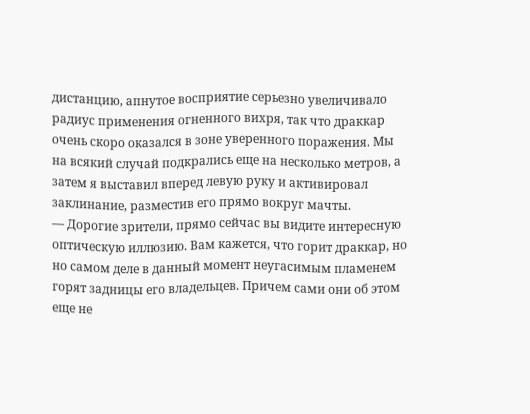дистанцию, апнутое восприятие серьезно увеличивало радиус применения огненного вихря, так что драккар очень скоро оказался в зоне уверенного поражения. Мы на всякий случай подкрались еще на несколько метров, а затем я выставил вперед левую руку и активировал заклинание, разместив его прямо вокруг мачты.
— Дорогие зрители, прямо сейчас вы видите интересную оптическую иллюзию. Вам кажется, что горит драккар, но но самом деле в данный момент неугасимым пламенем горят задницы его владельцев. Причем сами они об этом еще не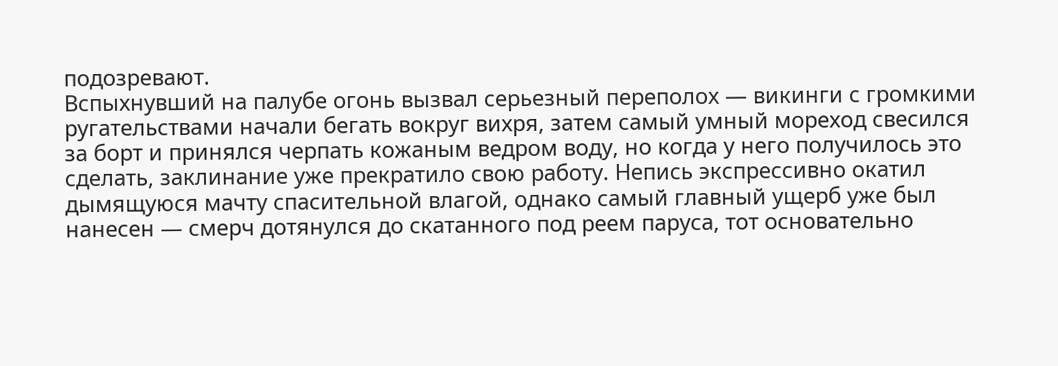подозревают.
Вспыхнувший на палубе огонь вызвал серьезный переполох — викинги с громкими ругательствами начали бегать вокруг вихря, затем самый умный мореход свесился за борт и принялся черпать кожаным ведром воду, но когда у него получилось это сделать, заклинание уже прекратило свою работу. Непись экспрессивно окатил дымящуюся мачту спасительной влагой, однако самый главный ущерб уже был нанесен — смерч дотянулся до скатанного под реем паруса, тот основательно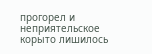прогорел и неприятельское корыто лишилось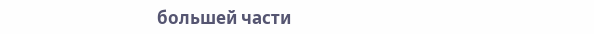большей части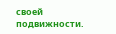своей подвижности.